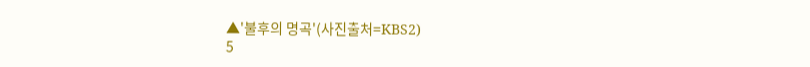▲'불후의 명곡'(사진출처=KBS2)
5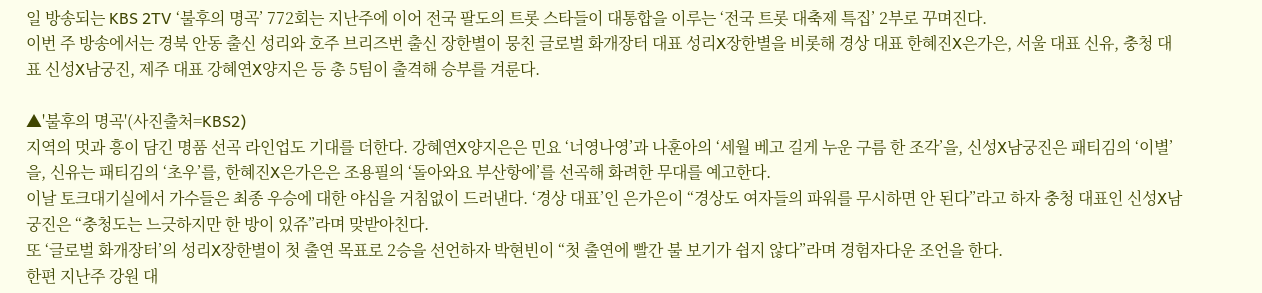일 방송되는 KBS 2TV ‘불후의 명곡’ 772회는 지난주에 이어 전국 팔도의 트롯 스타들이 대통합을 이루는 ‘전국 트롯 대축제 특집’ 2부로 꾸며진다.
이번 주 방송에서는 경북 안동 출신 성리와 호주 브리즈번 출신 장한별이 뭉친 글로벌 화개장터 대표 성리X장한별을 비롯해 경상 대표 한혜진X은가은, 서울 대표 신유, 충청 대표 신성X남궁진, 제주 대표 강혜연X양지은 등 총 5팀이 출격해 승부를 겨룬다.

▲'불후의 명곡'(사진출처=KBS2)
지역의 멋과 흥이 담긴 명품 선곡 라인업도 기대를 더한다. 강혜연X양지은은 민요 ‘너영나영’과 나훈아의 ‘세월 베고 길게 누운 구름 한 조각’을, 신성X남궁진은 패티김의 ‘이별’을, 신유는 패티김의 ‘초우’를, 한혜진X은가은은 조용필의 ‘돌아와요 부산항에’를 선곡해 화려한 무대를 예고한다.
이날 토크대기실에서 가수들은 최종 우승에 대한 야심을 거침없이 드러낸다. ‘경상 대표’인 은가은이 “경상도 여자들의 파워를 무시하면 안 된다”라고 하자 충청 대표인 신성X남궁진은 “충청도는 느긋하지만 한 방이 있쥬”라며 맞받아친다.
또 ‘글로벌 화개장터’의 성리X장한별이 첫 출연 목표로 2승을 선언하자 박현빈이 “첫 출연에 빨간 불 보기가 쉽지 않다”라며 경험자다운 조언을 한다.
한편 지난주 강원 대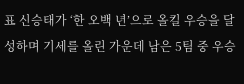표 신승태가 ‘한 오백 년’으로 올킬 우승을 달성하며 기세를 올린 가운데 남은 5팀 중 우승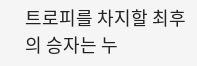트로피를 차지할 최후의 승자는 누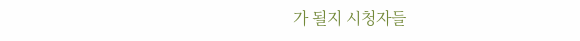가 될지 시청자들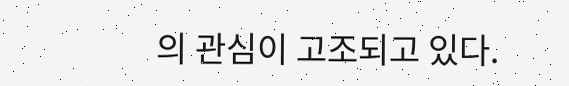의 관심이 고조되고 있다.